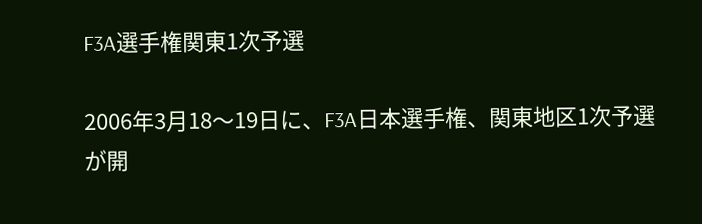F3A選手権関東1次予選

2006年3月18〜19日に、F3A日本選手権、関東地区1次予選が開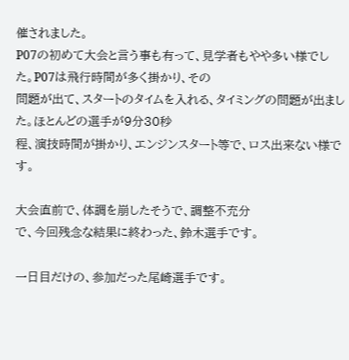催されました。
P07の初めて大会と言う事も有って、見学者もやや多い様でした。P07は飛行時間が多く掛かり、その
問題が出て、スタートのタイムを入れる、タイミングの問題が出ました。ほとんどの選手が9分30秒
程、演技時間が掛かり、エンジンスタート等で、ロス出来ない様です。

大会直前で、体調を崩したそうで、調整不充分
で、今回残念な結果に終わった、鈴木選手です。

一日目だけの、参加だった尾崎選手です。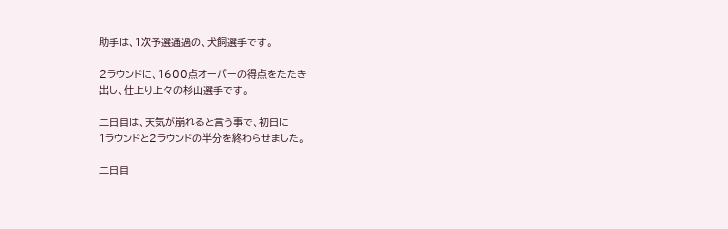助手は、1次予選通過の、犬飼選手です。

2ラウンドに、1600点オーバーの得点をたたき
出し、仕上り上々の杉山選手です。

二日目は、天気が崩れると言う事で、初日に
1ラウンドと2ラウンドの半分を終わらせました。

二日目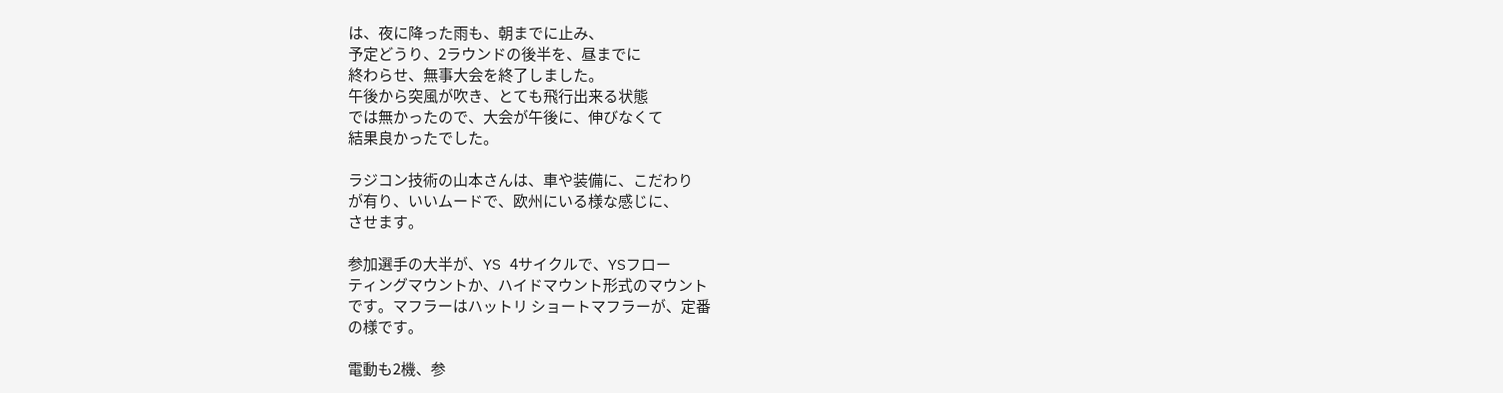は、夜に降った雨も、朝までに止み、
予定どうり、2ラウンドの後半を、昼までに
終わらせ、無事大会を終了しました。
午後から突風が吹き、とても飛行出来る状態
では無かったので、大会が午後に、伸びなくて
結果良かったでした。

ラジコン技術の山本さんは、車や装備に、こだわり
が有り、いいムードで、欧州にいる様な感じに、
させます。

参加選手の大半が、YS 4サイクルで、YSフロー
ティングマウントか、ハイドマウント形式のマウント
です。マフラーはハットリ ショートマフラーが、定番
の様です。

電動も2機、参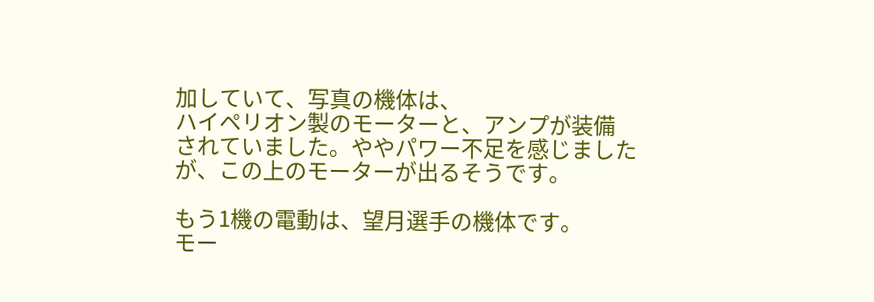加していて、写真の機体は、
ハイペリオン製のモーターと、アンプが装備
されていました。ややパワー不足を感じました
が、この上のモーターが出るそうです。

もう1機の電動は、望月選手の機体です。
モー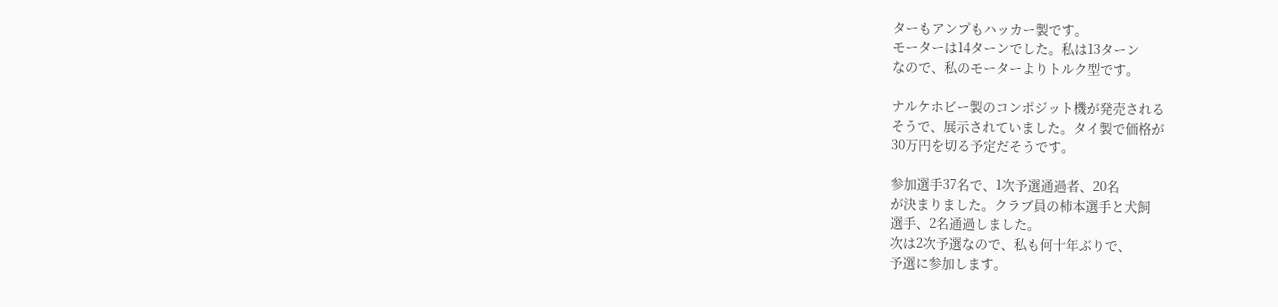ターもアンプもハッカー製です。
モーターは14ターンでした。私は13ターン
なので、私のモーターよりトルク型です。

ナルケホビー製のコンポジット機が発売される
そうで、展示されていました。タイ製で価格が
30万円を切る予定だそうです。

参加選手37名で、1次予選通過者、20名
が決まりました。クラブ員の柿本選手と犬飼
選手、2名通過しました。
次は2次予選なので、私も何十年ぶりで、
予選に参加します。